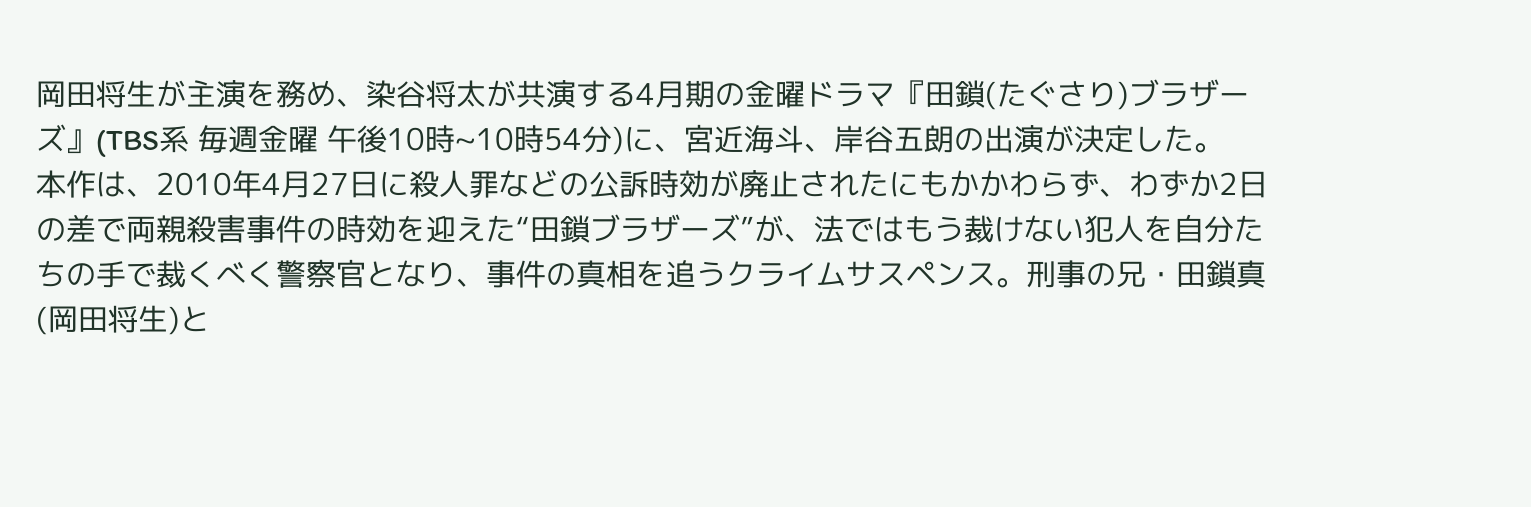岡田将生が主演を務め、染谷将太が共演する4月期の金曜ドラマ『田鎖(たぐさり)ブラザーズ』(TBS系 毎週金曜 午後10時~10時54分)に、宮近海斗、岸谷五朗の出演が決定した。
本作は、2010年4月27日に殺人罪などの公訴時効が廃止されたにもかかわらず、わずか2日の差で両親殺害事件の時効を迎えた“田鎖ブラザーズ”が、法ではもう裁けない犯人を自分たちの手で裁くべく警察官となり、事件の真相を追うクライムサスペンス。刑事の兄・田鎖真(岡田将生)と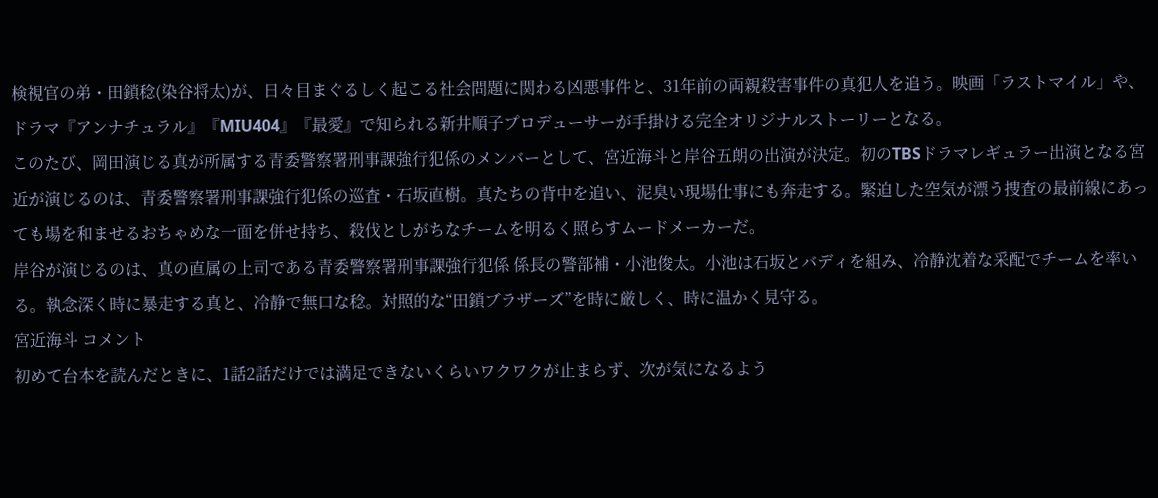検視官の弟・田鎖稔(染谷将太)が、日々目まぐるしく起こる社会問題に関わる凶悪事件と、31年前の両親殺害事件の真犯人を追う。映画「ラストマイル」や、ドラマ『アンナチュラル』『MIU404』『最愛』で知られる新井順子プロデューサーが手掛ける完全オリジナルストーリーとなる。
このたび、岡田演じる真が所属する青委警察署刑事課強行犯係のメンバーとして、宮近海斗と岸谷五朗の出演が決定。初のTBSドラマレギュラー出演となる宮近が演じるのは、青委警察署刑事課強行犯係の巡査・石坂直樹。真たちの背中を追い、泥臭い現場仕事にも奔走する。緊迫した空気が漂う捜査の最前線にあっても場を和ませるおちゃめな一面を併せ持ち、殺伐としがちなチームを明るく照らすムードメーカーだ。
岸谷が演じるのは、真の直属の上司である青委警察署刑事課強行犯係 係長の警部補・小池俊太。小池は石坂とバディを組み、冷静沈着な采配でチームを率いる。執念深く時に暴走する真と、冷静で無口な稔。対照的な“田鎖ブラザーズ”を時に厳しく、時に温かく見守る。
宮近海斗 コメント
初めて台本を読んだときに、1話2話だけでは満足できないくらいワクワクが止まらず、次が気になるよう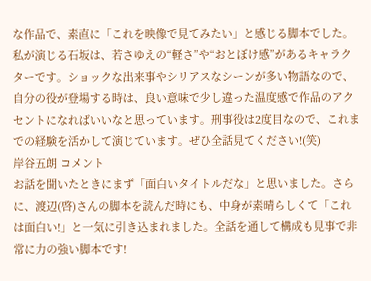な作品で、素直に「これを映像で見てみたい」と感じる脚本でした。
私が演じる石坂は、若さゆえの“軽さ”や“おとぼけ感”があるキャラクターです。ショックな出来事やシリアスなシーンが多い物語なので、自分の役が登場する時は、良い意味で少し違った温度感で作品のアクセントになればいいなと思っています。刑事役は2度目なので、これまでの経験を活かして演じています。ぜひ全話見てください!(笑)
岸谷五朗 コメント
お話を聞いたときにまず「面白いタイトルだな」と思いました。さらに、渡辺(啓)さんの脚本を読んだ時にも、中身が素晴らしくて「これは面白い!」と一気に引き込まれました。全話を通して構成も見事で非常に力の強い脚本です!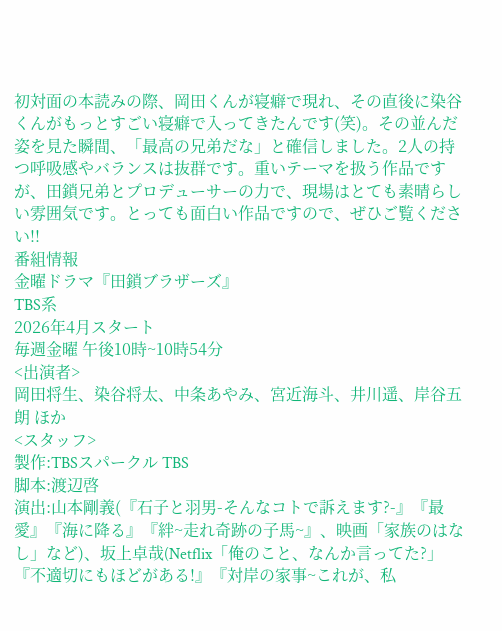初対面の本読みの際、岡田くんが寝癖で現れ、その直後に染谷くんがもっとすごい寝癖で入ってきたんです(笑)。その並んだ姿を見た瞬間、「最高の兄弟だな」と確信しました。2人の持つ呼吸感やバランスは抜群です。重いテーマを扱う作品ですが、田鎖兄弟とプロデューサーの力で、現場はとても素晴らしい雰囲気です。とっても面白い作品ですので、ぜひご覧ください!!
番組情報
金曜ドラマ『田鎖ブラザーズ』
TBS系
2026年4月スタート
毎週金曜 午後10時~10時54分
<出演者>
岡田将生、染谷将太、中条あやみ、宮近海斗、井川遥、岸谷五朗 ほか
<スタッフ>
製作:TBSスパークル TBS
脚本:渡辺啓
演出:山本剛義(『石子と羽男-そんなコトで訴えます?-』『最愛』『海に降る』『絆~走れ奇跡の子馬~』、映画「家族のはなし」など)、坂上卓哉(Netflix「俺のこと、なんか言ってた?」『不適切にもほどがある!』『対岸の家事~これが、私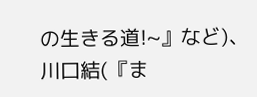の生きる道!~』など)、川口結(『ま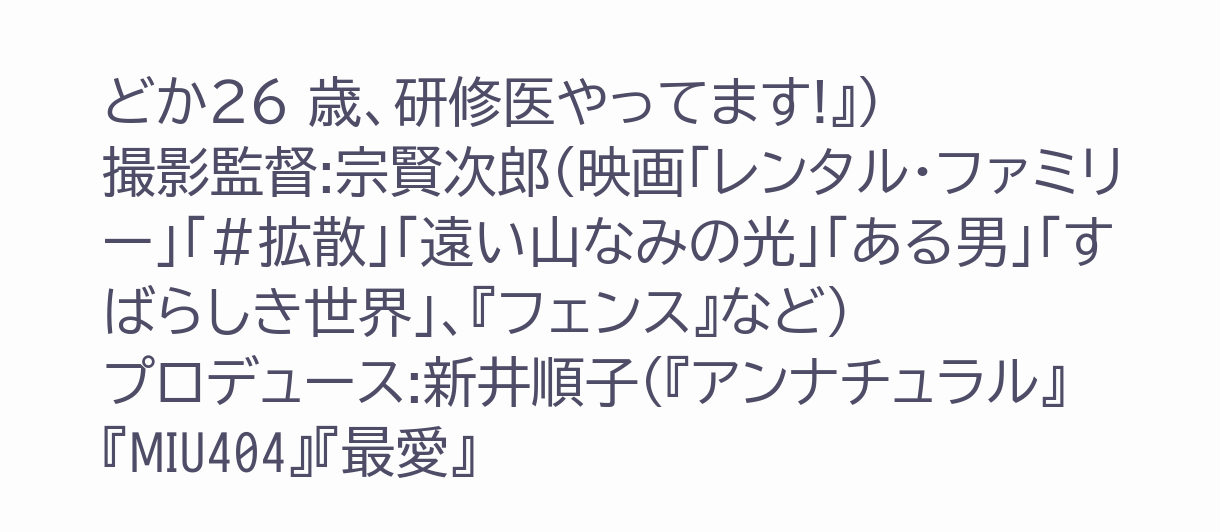どか26 歳、研修医やってます!』)
撮影監督:宗賢次郎(映画「レンタル・ファミリー」「#拡散」「遠い山なみの光」「ある男」「すばらしき世界」、『フェンス』など)
プロデュース:新井順子(『アンナチュラル』『MIU404』『最愛』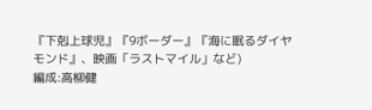『下剋上球児』『9ボーダー』『海に眠るダイヤモンド』、映画「ラストマイル」など)
編成:高柳健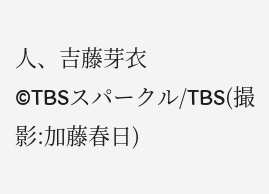人、吉藤芽衣
©TBSスパークル/TBS(撮影:加藤春日)